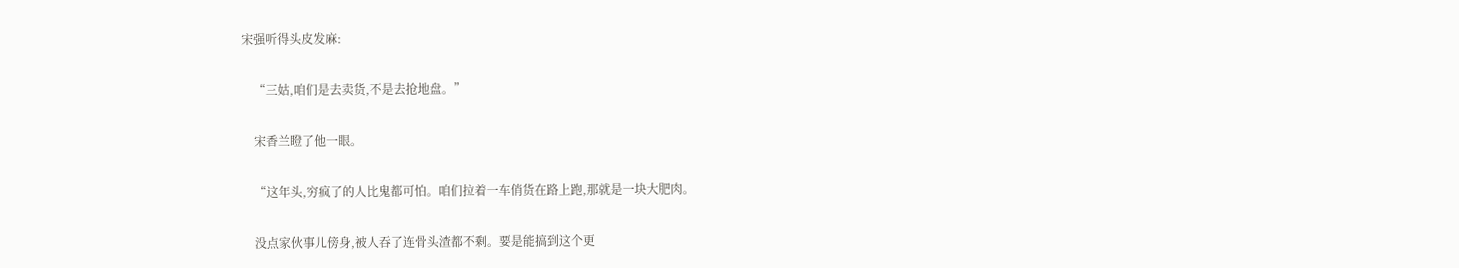宋强听得头皮发麻:

    “三姑,咱们是去卖货,不是去抢地盘。”

    宋香兰瞪了他一眼。

    “这年头,穷疯了的人比鬼都可怕。咱们拉着一车俏货在路上跑,那就是一块大肥肉。

    没点家伙事儿傍身,被人吞了连骨头渣都不剩。要是能搞到这个更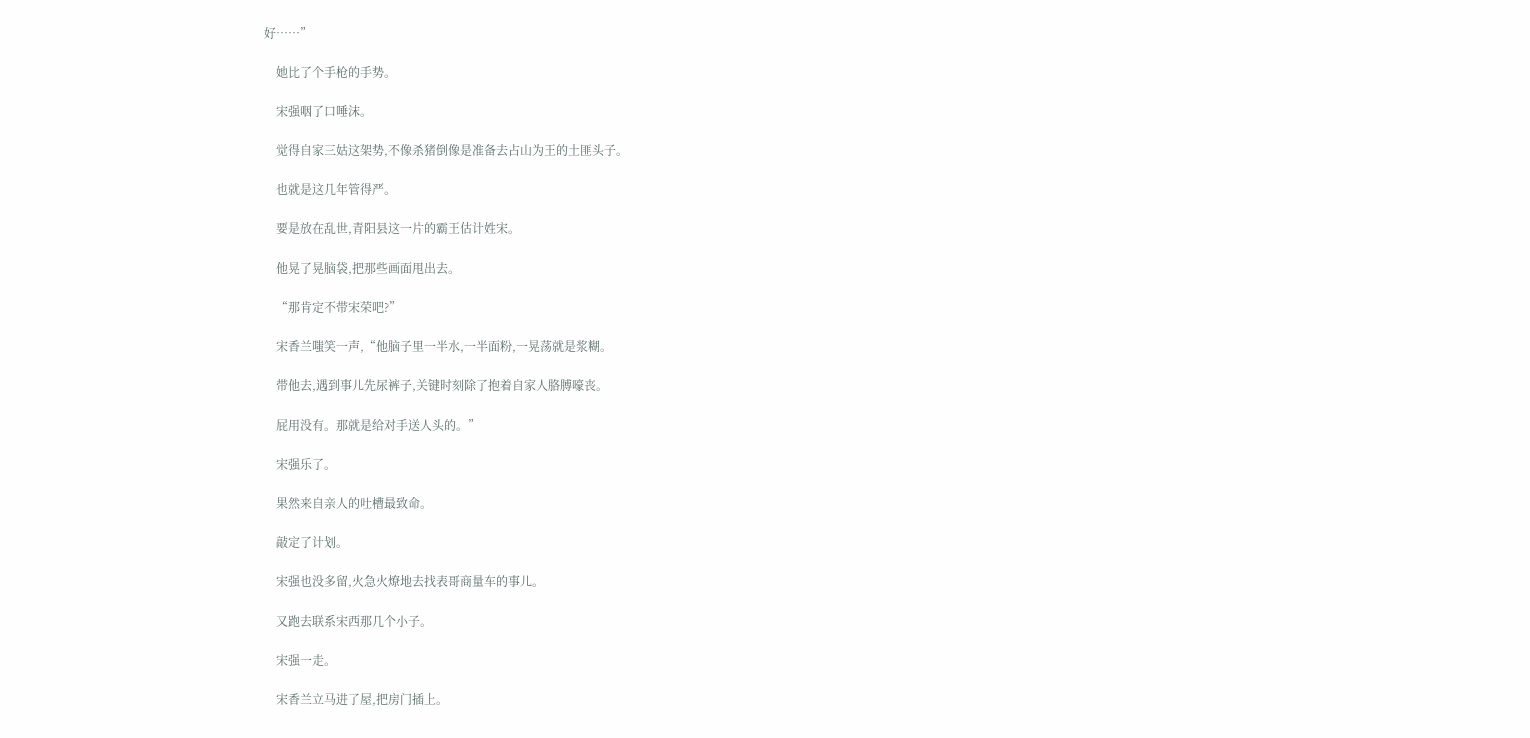好……”

    她比了个手枪的手势。

    宋强咽了口唾沫。

    觉得自家三姑这架势,不像杀猪倒像是准备去占山为王的土匪头子。

    也就是这几年管得严。

    要是放在乱世,青阳县这一片的霸王估计姓宋。

    他晃了晃脑袋,把那些画面甩出去。

    “那肯定不带宋荣吧?”

    宋香兰嗤笑一声,“他脑子里一半水,一半面粉,一晃荡就是浆糊。

    带他去,遇到事儿先尿裤子,关键时刻除了抱着自家人胳膊嚎丧。

    屁用没有。那就是给对手送人头的。”

    宋强乐了。

    果然来自亲人的吐槽最致命。

    敲定了计划。

    宋强也没多留,火急火燎地去找表哥商量车的事儿。

    又跑去联系宋西那几个小子。

    宋强一走。

    宋香兰立马进了屋,把房门插上。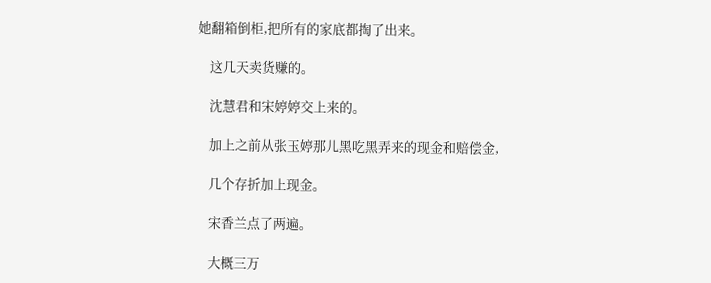她翻箱倒柜,把所有的家底都掏了出来。

    这几天卖货赚的。

    沈慧君和宋婷婷交上来的。

    加上之前从张玉婷那儿黑吃黑弄来的现金和赔偿金,

    几个存折加上现金。

    宋香兰点了两遍。

    大概三万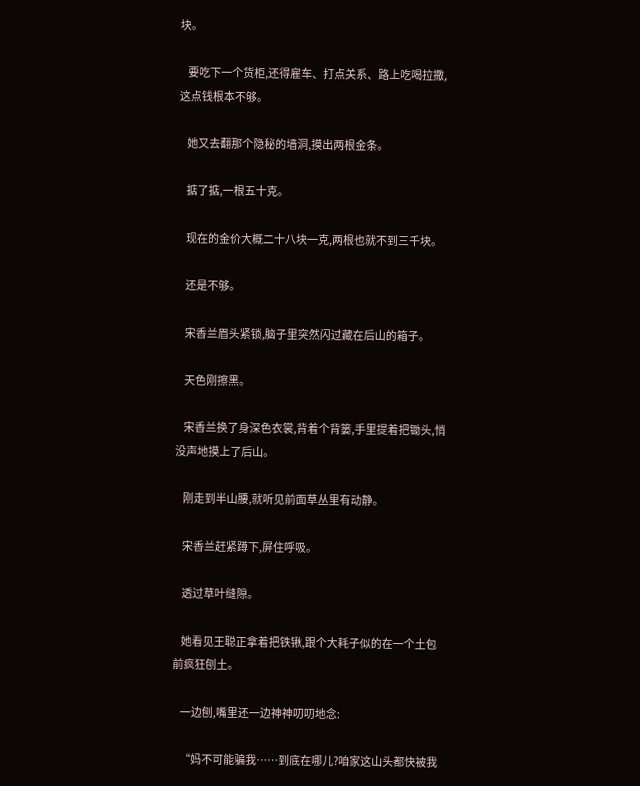块。

    要吃下一个货柜,还得雇车、打点关系、路上吃喝拉撒,这点钱根本不够。

    她又去翻那个隐秘的墙洞,摸出两根金条。

    掂了掂,一根五十克。

    现在的金价大概二十八块一克,两根也就不到三千块。

    还是不够。

    宋香兰眉头紧锁,脑子里突然闪过藏在后山的箱子。

    天色刚擦黑。

    宋香兰换了身深色衣裳,背着个背篓,手里提着把锄头,悄没声地摸上了后山。

    刚走到半山腰,就听见前面草丛里有动静。

    宋香兰赶紧蹲下,屏住呼吸。

    透过草叶缝隙。

    她看见王聪正拿着把铁锹,跟个大耗子似的在一个土包前疯狂刨土。

    一边刨,嘴里还一边神神叨叨地念:

    “妈不可能骗我……到底在哪儿?咱家这山头都快被我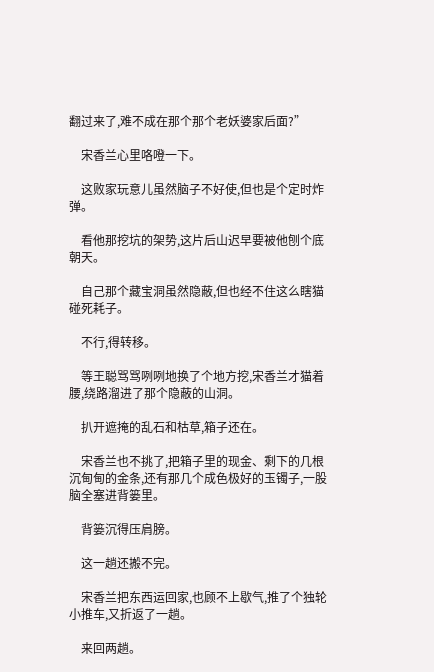翻过来了,难不成在那个那个老妖婆家后面?”

    宋香兰心里咯噔一下。

    这败家玩意儿虽然脑子不好使,但也是个定时炸弹。

    看他那挖坑的架势,这片后山迟早要被他刨个底朝天。

    自己那个藏宝洞虽然隐蔽,但也经不住这么瞎猫碰死耗子。

    不行,得转移。

    等王聪骂骂咧咧地换了个地方挖,宋香兰才猫着腰,绕路溜进了那个隐蔽的山洞。

    扒开遮掩的乱石和枯草,箱子还在。

    宋香兰也不挑了,把箱子里的现金、剩下的几根沉甸甸的金条,还有那几个成色极好的玉镯子,一股脑全塞进背篓里。

    背篓沉得压肩膀。

    这一趟还搬不完。

    宋香兰把东西运回家,也顾不上歇气,推了个独轮小推车,又折返了一趟。

    来回两趟。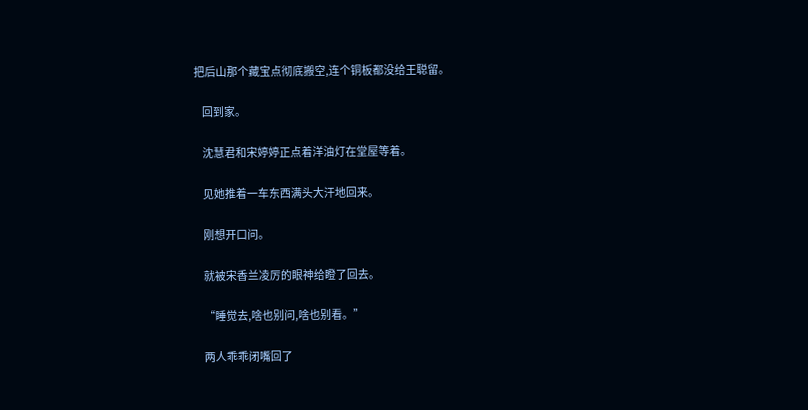把后山那个藏宝点彻底搬空,连个铜板都没给王聪留。

    回到家。

    沈慧君和宋婷婷正点着洋油灯在堂屋等着。

    见她推着一车东西满头大汗地回来。

    刚想开口问。

    就被宋香兰凌厉的眼神给瞪了回去。

    “睡觉去,啥也别问,啥也别看。”

    两人乖乖闭嘴回了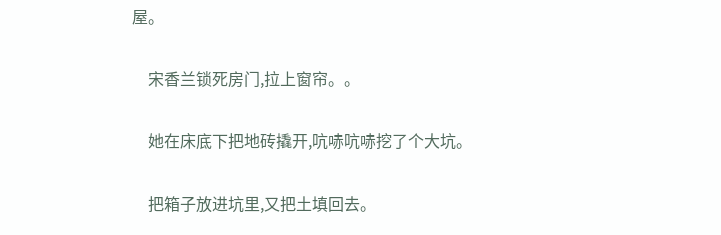屋。

    宋香兰锁死房门,拉上窗帘。。

    她在床底下把地砖撬开,吭哧吭哧挖了个大坑。

    把箱子放进坑里,又把土填回去。